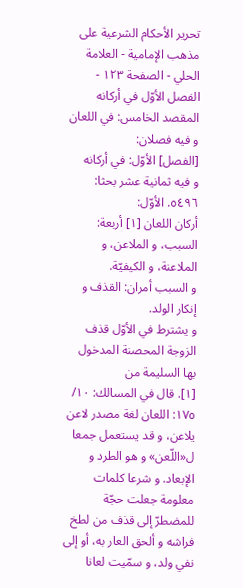تحرير الأحكام الشرعية على مذهب الإمامية - العلامة الحلي - الصفحة ١٢٣ - الفصل الأوّل في أركانه
المقصد الخامس: في اللعان
و فيه فصلان:
[الفصل] الأوّل: في أركانه
و فيه ثمانية عشر بحثا:
٥٤٩٦. الأوّل:
أركان اللعان [١] أربعة: السبب، و الملاعن، و الملاعنة، و الكيفيّة.
و السبب أمران: القذف و إنكار الولد.
و يشترط في الأوّل قذف الزوجة المحصنة المدخول بها السليمة من
[١]. قال في المسالك: ١٠/ ١٧٥: اللعان لغة مصدر لاعن يلاعن، و قد يستعمل جمعا ل«اللّعن» و هو الطرد و الإبعاد. و شرعا كلمات معلومة جعلت حجّة للمضطرّ إلى قذف من لطخ فراشه و ألحق العار به، أو إلى نفي ولد، و سمّيت لعانا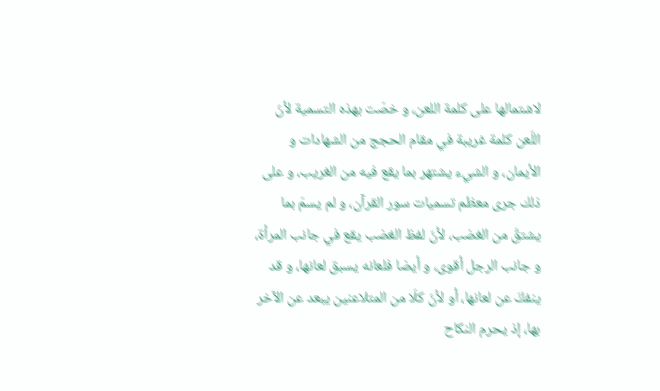لاشتمالها على كلمة اللعن، و خصّت بهذه التسمية لأنّ اللّعن كلمة غريبة في مقام الحجج من الشهادات و الأيمان، و الشيء يشتهر بما يقع فيه من الغريب، و على ذلك جرى معظم تسميات سور القرآن، و لم يسمّ بما يشتقّ من الغضب، لأنّ لفظ الغضب يقع في جانب المرأة، و جانب الرجل أقوى، و أيضا فلعانه يسبق لعانها، و قد ينفكّ عن لعانها، أو لأنّ كلّا من المتلاعنين يبعد عن الآخر بها، إذ يحرم النكاح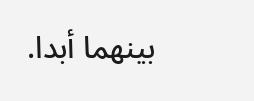بينهما أبدا.